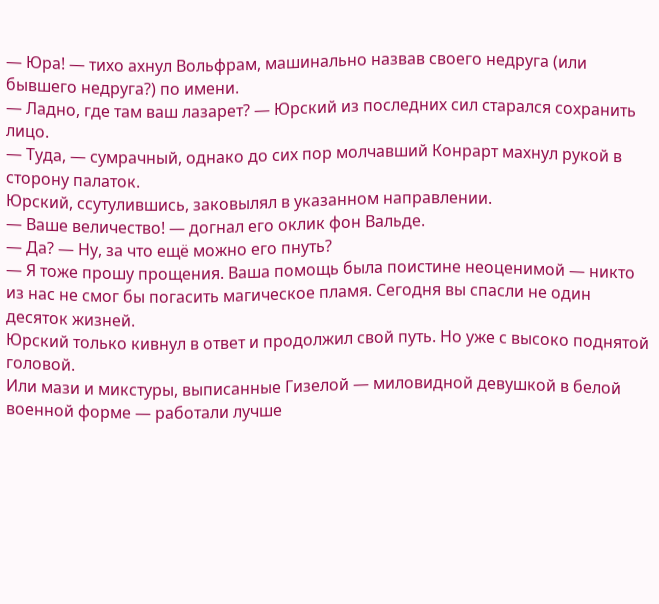— Юра! — тихо ахнул Вольфрам, машинально назвав своего недруга (или бывшего недруга?) по имени.
— Ладно, где там ваш лазарет? — Юрский из последних сил старался сохранить лицо.
— Туда, — сумрачный, однако до сих пор молчавший Конрарт махнул рукой в сторону палаток.
Юрский, ссутулившись, заковылял в указанном направлении.
— Ваше величество! — догнал его оклик фон Вальде.
— Да? — Ну, за что ещё можно его пнуть?
— Я тоже прошу прощения. Ваша помощь была поистине неоценимой — никто из нас не смог бы погасить магическое пламя. Сегодня вы спасли не один десяток жизней.
Юрский только кивнул в ответ и продолжил свой путь. Но уже с высоко поднятой головой.
Или мази и микстуры, выписанные Гизелой — миловидной девушкой в белой военной форме — работали лучше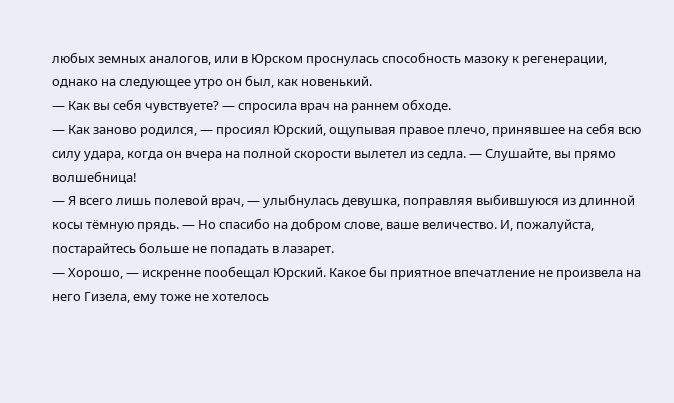любых земных аналогов, или в Юрском проснулась способность мазоку к регенерации, однако на следующее утро он был, как новенький.
— Как вы себя чувствуете? — спросила врач на раннем обходе.
— Как заново родился, — просиял Юрский, ощупывая правое плечо, принявшее на себя всю силу удара, когда он вчера на полной скорости вылетел из седла. — Слушайте, вы прямо волшебница!
— Я всего лишь полевой врач, — улыбнулась девушка, поправляя выбившуюся из длинной косы тёмную прядь. — Но спасибо на добром слове, ваше величество. И, пожалуйста, постарайтесь больше не попадать в лазарет.
— Хорошо, — искренне пообещал Юрский. Какое бы приятное впечатление не произвела на него Гизела, ему тоже не хотелось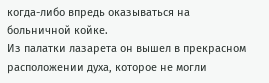когда-либо впредь оказываться на больничной койке.
Из палатки лазарета он вышел в прекрасном расположении духа, которое не могли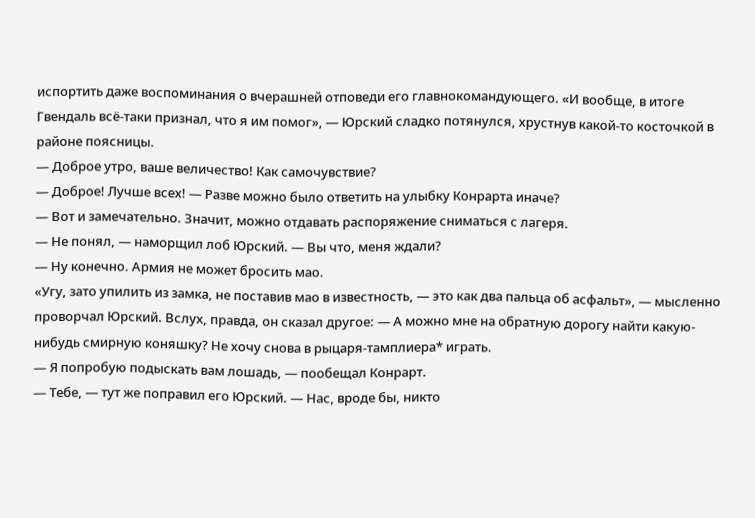испортить даже воспоминания о вчерашней отповеди его главнокомандующего. «И вообще, в итоге Гвендаль всё-таки признал, что я им помог», — Юрский сладко потянулся, хрустнув какой-то косточкой в районе поясницы.
— Доброе утро, ваше величество! Как самочувствие?
— Доброе! Лучше всех! — Разве можно было ответить на улыбку Конрарта иначе?
— Вот и замечательно. Значит, можно отдавать распоряжение сниматься с лагеря.
— Не понял, — наморщил лоб Юрский. — Вы что, меня ждали?
— Ну конечно. Армия не может бросить мао.
«Угу, зато упилить из замка, не поставив мао в известность, — это как два пальца об асфальт», — мысленно проворчал Юрский. Вслух, правда, он сказал другое: — А можно мне на обратную дорогу найти какую-нибудь смирную коняшку? Не хочу снова в рыцаря-тамплиера* играть.
— Я попробую подыскать вам лошадь, — пообещал Конрарт.
— Тебе, — тут же поправил его Юрский. — Нас, вроде бы, никто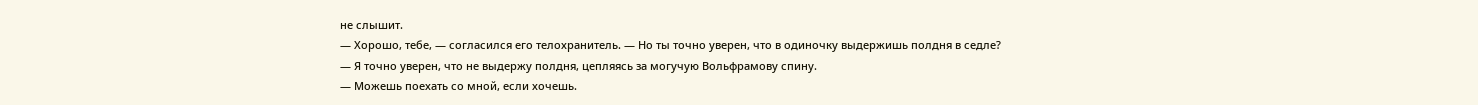не слышит.
— Хорошо, тебе, — согласился его телохранитель. — Но ты точно уверен, что в одиночку выдержишь полдня в седле?
— Я точно уверен, что не выдержу полдня, цепляясь за могучую Вольфрамову спину.
— Можешь поехать со мной, если хочешь.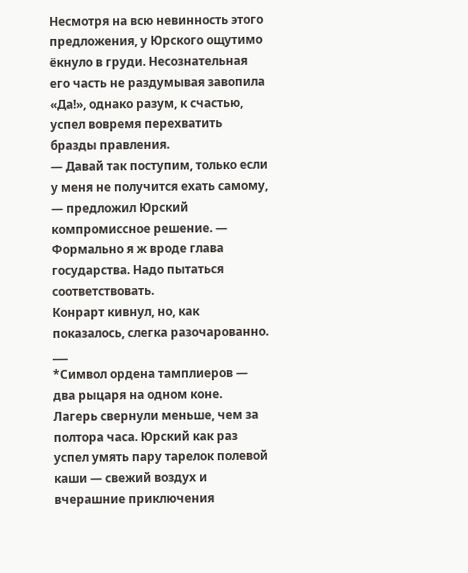Несмотря на всю невинность этого предложения, у Юрского ощутимо ёкнуло в груди. Несознательная его часть не раздумывая завопила «Да!», однако разум, к счастью, успел вовремя перехватить бразды правления.
— Давай так поступим, только если у меня не получится ехать самому, — предложил Юрский компромиссное решение. — Формально я ж вроде глава государства. Надо пытаться соответствовать.
Конрарт кивнул, но, как показалось, слегка разочарованно.
___
*Символ ордена тамплиеров — два рыцаря на одном коне.
Лагерь свернули меньше, чем за полтора часа. Юрский как раз успел умять пару тарелок полевой каши — свежий воздух и вчерашние приключения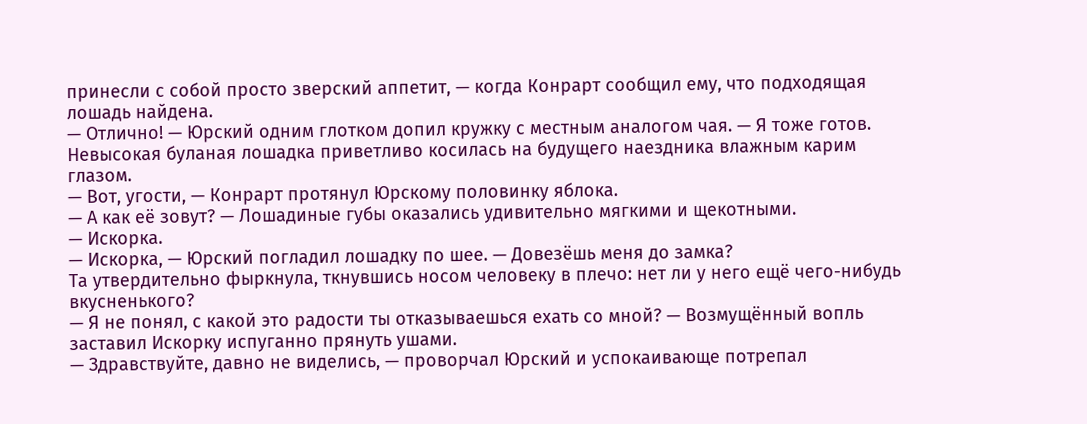принесли с собой просто зверский аппетит, — когда Конрарт сообщил ему, что подходящая лошадь найдена.
— Отлично! — Юрский одним глотком допил кружку с местным аналогом чая. — Я тоже готов.
Невысокая буланая лошадка приветливо косилась на будущего наездника влажным карим глазом.
— Вот, угости, — Конрарт протянул Юрскому половинку яблока.
— А как её зовут? — Лошадиные губы оказались удивительно мягкими и щекотными.
— Искорка.
— Искорка, — Юрский погладил лошадку по шее. — Довезёшь меня до замка?
Та утвердительно фыркнула, ткнувшись носом человеку в плечо: нет ли у него ещё чего-нибудь вкусненького?
— Я не понял, с какой это радости ты отказываешься ехать со мной? — Возмущённый вопль заставил Искорку испуганно прянуть ушами.
— Здравствуйте, давно не виделись, — проворчал Юрский и успокаивающе потрепал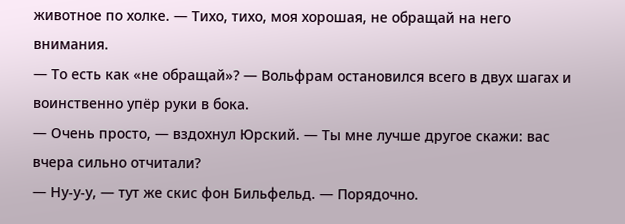животное по холке. — Тихо, тихо, моя хорошая, не обращай на него внимания.
— То есть как «не обращай»? — Вольфрам остановился всего в двух шагах и воинственно упёр руки в бока.
— Очень просто, — вздохнул Юрский. — Ты мне лучше другое скажи: вас вчера сильно отчитали?
— Ну-у-у, — тут же скис фон Бильфельд. — Порядочно.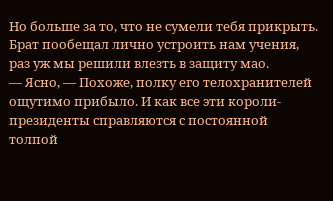Но больше за то, что не сумели тебя прикрыть. Брат пообещал лично устроить нам учения, раз уж мы решили влезть в защиту мао.
— Ясно, — Похоже, полку его телохранителей ощутимо прибыло. И как все эти короли-президенты справляются с постоянной толпой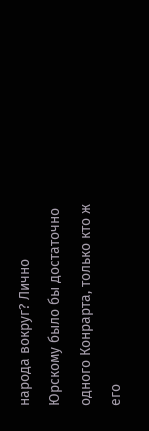народа вокруг? Лично Юрскому было бы достаточно одного Конрарта, только кто ж его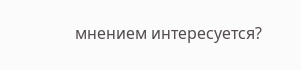мнением интересуется?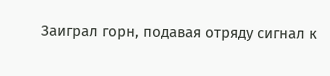Заиграл горн, подавая отряду сигнал к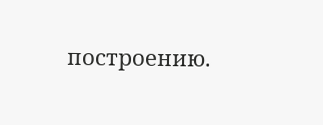построению.